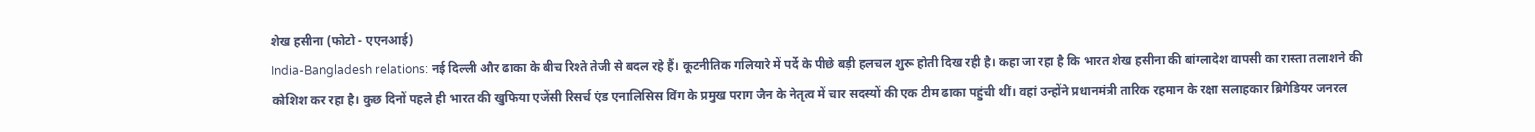शेख हसीना (फोटो - एएनआई)
India-Bangladesh relations: नई दिल्ली और ढाका के बीच रिश्ते तेजी से बदल रहे हैं। कूटनीतिक गलियारे में पर्दे के पीछे बड़ी हलचल शुरू होती दिख रही है। कहा जा रहा है कि भारत शेख हसीना की बांग्लादेश वापसी का रास्ता तलाशने की कोशिश कर रहा है। कुछ दिनों पहले ही भारत की खुफिया एजेंसी रिसर्च एंड एनालिसिस विंग के प्रमुख पराग जैन के नेतृत्व में चार सदस्यों की एक टीम ढाका पहुंची थीं। वहां उन्होंने प्रधानमंत्री तारिक रहमान के रक्षा सलाहकार ब्रिगेडियर जनरल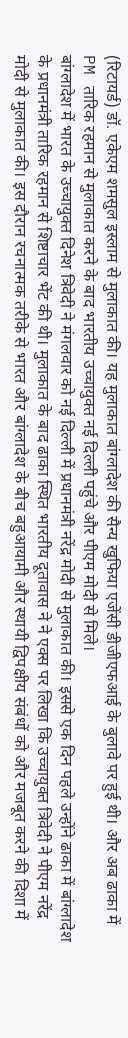(रिटायर्ड) डॉ. एकेएम शमसुल इस्लाम से मुलाकात की। यह मुलाकात बांग्लादेश की सैन्य खुफिया एजेंसी डीजीएफआई के बुलावे पर हुई थी। और अब ढाका में PM तारिक रहमान से मुलाकात करने के बाद भारतीय उच्चायुक्त नई दिल्ली पहुंचे और पीएम मोदी से मिले।
बांग्लादेश में भारत के उच्चायुक्त दिनेश त्रिवेदी ने मंगलवार को नई दिल्ली में प्रधानमंत्री नरेंद्र मोदी से मुलाकात की। इससे एक दिन पहले उन्होंने ढाका में बांग्लादेश के प्रधानमंत्री तारिक रहमान से शिष्टाचार भेंट की थी। मुलाकात के बाद ढाका स्थित भारतीय दूतावास ने ने एक्स पर लिखा कि उच्चायुक्त त्रिवेदी ने पीएम नरेंद्र मोदी से मुलाकात की। इस दौरान रचनात्मक तरीके से भारत और बांग्लादेश के बीच बहुआयामी और स्थायी द्विपक्षीय संबंधों को और मजबूत करने की दिशा में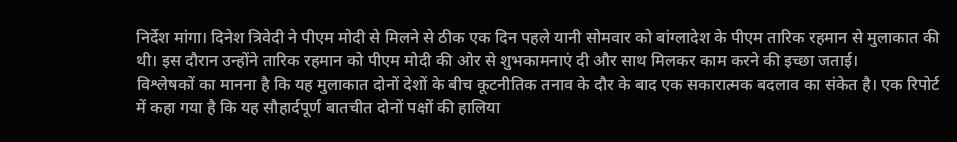निर्देश मांगा। दिनेश त्रिवेदी ने पीएम मोदी से मिलने से ठीक एक दिन पहले यानी सोमवार को बांग्लादेश के पीएम तारिक रहमान से मुलाकात की थी। इस दौरान उन्होंने तारिक रहमान को पीएम मोदी की ओर से शुभकामनाएं दी और साथ मिलकर काम करने की इच्छा जताई।
विश्लेषकों का मानना है कि यह मुलाकात दोनों देशों के बीच कूटनीतिक तनाव के दौर के बाद एक सकारात्मक बदलाव का संकेत है। एक रिपोर्ट में कहा गया है कि यह सौहार्दपूर्ण बातचीत दोनों पक्षों की हालिया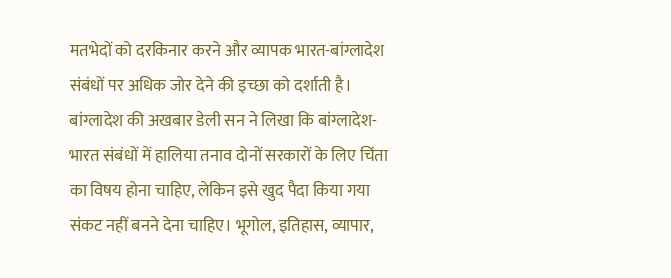मतभेदों को दरकिनार करने और व्यापक भारत-बांग्लादेश संबंधों पर अधिक जोर देने की इच्छा को दर्शाती है।
बांग्लादेश की अखबार डेली सन ने लिखा कि बांग्लादेश-भारत संबंधों में हालिया तनाव दोनों सरकारों के लिए चिंता का विषय होना चाहिए, लेकिन इसे खुद पैदा किया गया संकट नहीं बनने देना चाहिए। भूगोल, इतिहास, व्यापार,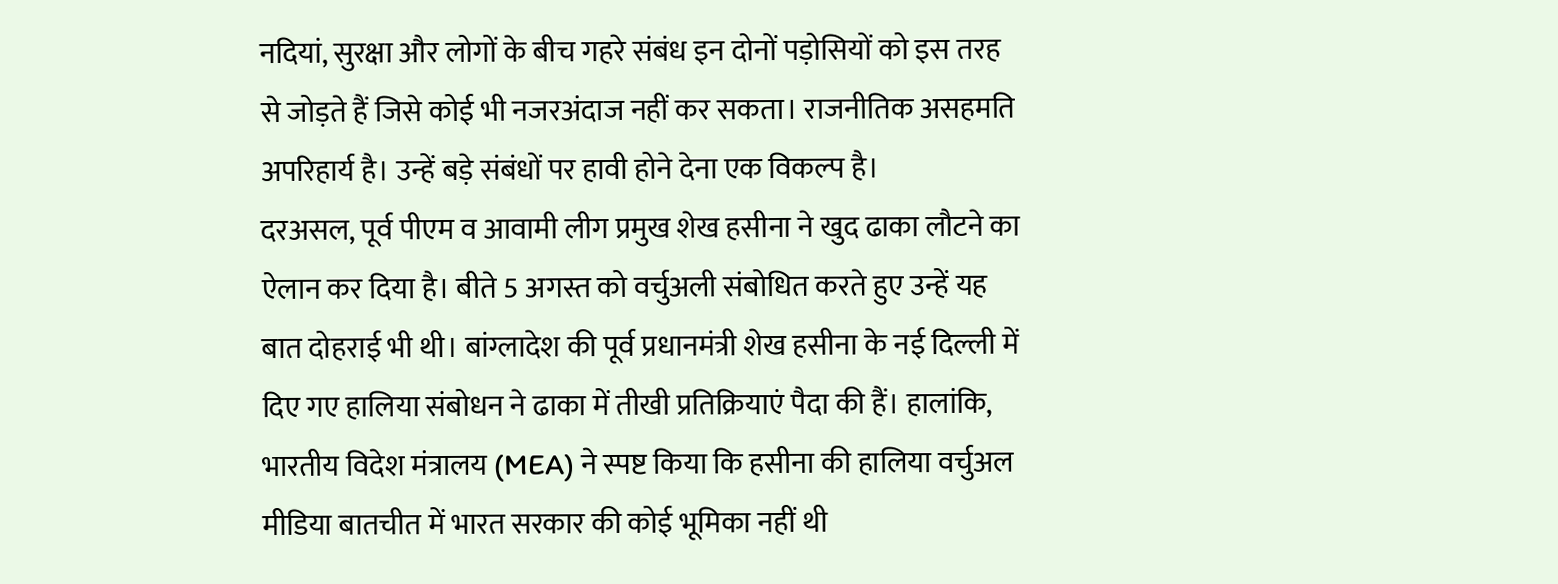नदियां, सुरक्षा और लोगों के बीच गहरे संबंध इन दोनों पड़ोसियों को इस तरह से जोड़ते हैं जिसे कोई भी नजरअंदाज नहीं कर सकता। राजनीतिक असहमति अपरिहार्य है। उन्हें बड़े संबंधों पर हावी होने देना एक विकल्प है।
दरअसल, पूर्व पीएम व आवामी लीग प्रमुख शेख हसीना ने खुद ढाका लौटने का ऐलान कर दिया है। बीते 5 अगस्त को वर्चुअली संबोधित करते हुए उन्हें यह बात दोहराई भी थी। बांग्लादेश की पूर्व प्रधानमंत्री शेख हसीना के नई दिल्ली में दिए गए हालिया संबोधन ने ढाका में तीखी प्रतिक्रियाएं पैदा की हैं। हालांकि, भारतीय विदेश मंत्रालय (MEA) ने स्पष्ट किया कि हसीना की हालिया वर्चुअल मीडिया बातचीत में भारत सरकार की कोई भूमिका नहीं थी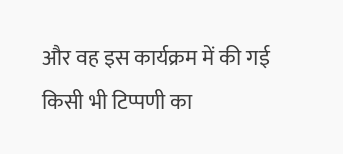और वह इस कार्यक्रम में की गई किसी भी टिप्पणी का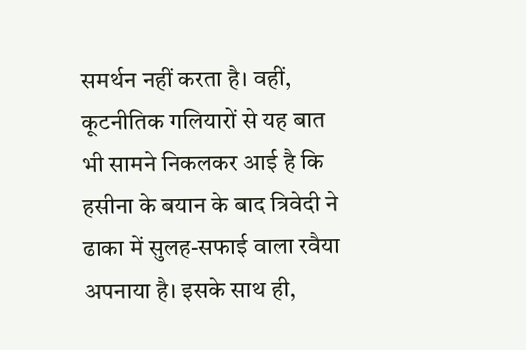समर्थन नहीं करता है। वहीं, कूटनीतिक गलियारों से यह बात भी सामने निकलकर आई है कि हसीना के बयान के बाद त्रिवेदी ने ढाका में सुलह-सफाई वाला रवैया अपनाया है। इसके साथ ही,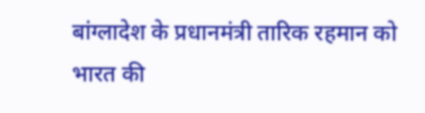बांग्लादेश के प्रधानमंत्री तारिक रहमान को भारत की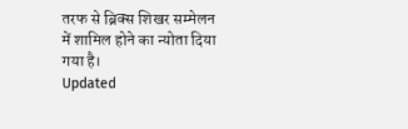तरफ से ब्रिक्स शिखर सम्मेलन में शामिल होने का न्योता दिया गया है।
Updated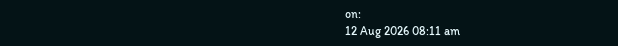on:
12 Aug 2026 08:11 am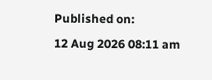Published on:
12 Aug 2026 08:11 am